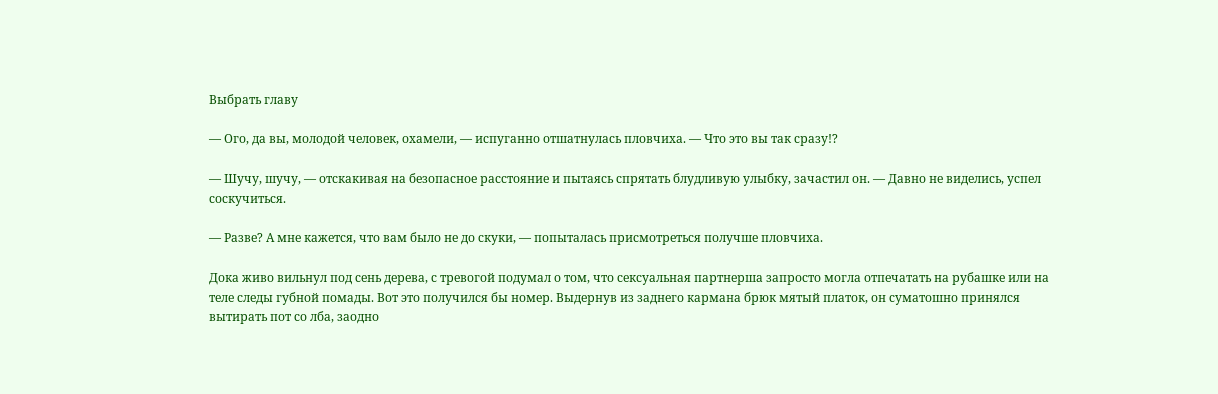Выбрать главу

— Ого, да вы, молодой человек, охамели, — испуганно отшатнулась пловчиха. — Что это вы так сразу!?

— Шучу, шучу, — отскакивая на безопасное расстояние и пытаясь спрятать блудливую улыбку, зачастил он. — Давно не виделись, успел соскучиться.

— Разве? А мне кажется, что вам было не до скуки, — попыталась присмотреться получше пловчиха.

Дока живо вильнул под сень дерева, с тревогой подумал о том, что сексуальная партнерша запросто могла отпечатать на рубашке или на теле следы губной помады. Вот это получился бы номер. Выдернув из заднего кармана брюк мятый платок, он суматошно принялся вытирать пот со лба, заодно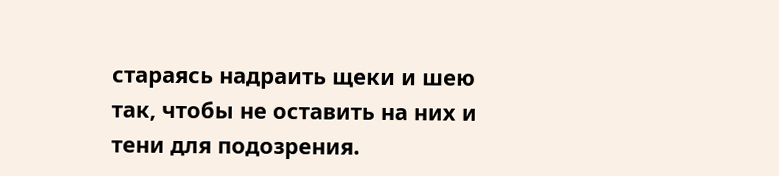стараясь надраить щеки и шею так, чтобы не оставить на них и тени для подозрения.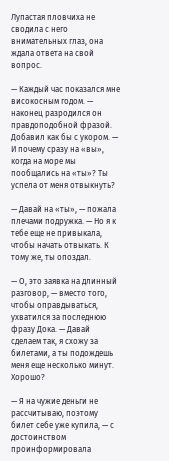Лупастая пловчиха не сводила с него внимательных глаз, она ждала ответа на свой вопрос.

— Каждый час показался мне високосным годом. — наконец разродился он правдоподобной фразой. Добавил как бы с укором. — И почему сразу на «вы», когда на море мы пообщались на «ты»? Ты успела от меня отвыкнуть?

— Давай на «ты», — пожала плечами подружка. — Но я к тебе еще не привыкала, чтобы начать отвыкать. К тому же, ты опоздал.

— О, это заявка на длинный разговор, — вместо того, чтобы оправдываться, ухватился за последнюю фразу Дока. — Давай сделаем так, я схожу за билетами, а ты подождешь меня еще несколько минут. Хорошо?

— Я на чужие деньги не рассчитываю, поэтому билет себе уже купила, — с достоинством проинформировала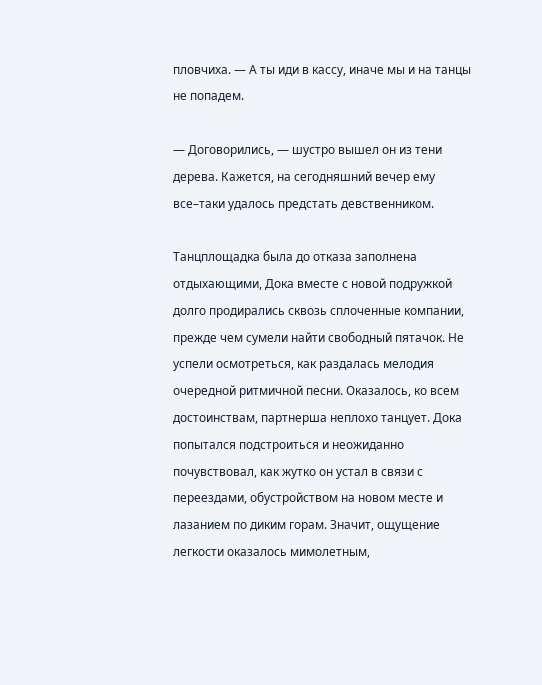пловчиха. — А ты иди в кассу, иначе мы и на танцы не попадем.

— Договорились, — шустро вышел он из тени дерева. Кажется, на сегодняшний вечер ему все–таки удалось предстать девственником.

Танцплощадка была до отказа заполнена отдыхающими, Дока вместе с новой подружкой долго продирались сквозь сплоченные компании, прежде чем сумели найти свободный пятачок. Не успели осмотреться, как раздалась мелодия очередной ритмичной песни. Оказалось, ко всем достоинствам, партнерша неплохо танцует. Дока попытался подстроиться и неожиданно почувствовал, как жутко он устал в связи с переездами, обустройством на новом месте и лазанием по диким горам. Значит, ощущение легкости оказалось мимолетным,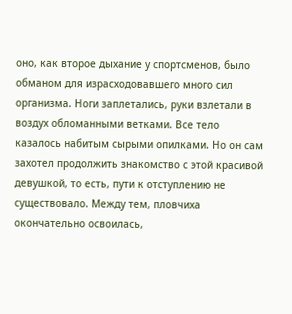оно, как второе дыхание у спортсменов, было обманом для израсходовавшего много сил организма. Ноги заплетались, руки взлетали в воздух обломанными ветками. Все тело казалось набитым сырыми опилками. Но он сам захотел продолжить знакомство с этой красивой девушкой, то есть, пути к отступлению не существовало. Между тем, пловчиха окончательно освоилась,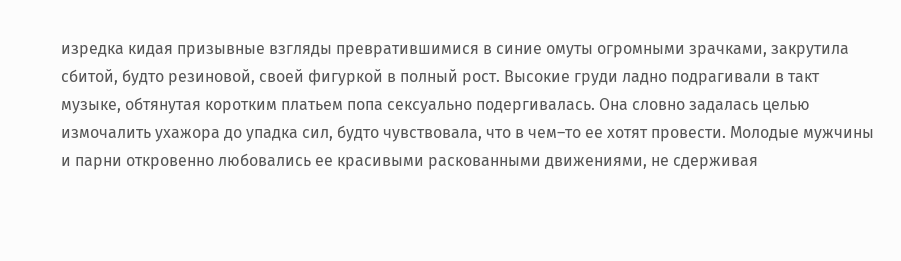изредка кидая призывные взгляды превратившимися в синие омуты огромными зрачками, закрутила сбитой, будто резиновой, своей фигуркой в полный рост. Высокие груди ладно подрагивали в такт музыке, обтянутая коротким платьем попа сексуально подергивалась. Она словно задалась целью измочалить ухажора до упадка сил, будто чувствовала, что в чем–то ее хотят провести. Молодые мужчины и парни откровенно любовались ее красивыми раскованными движениями, не сдерживая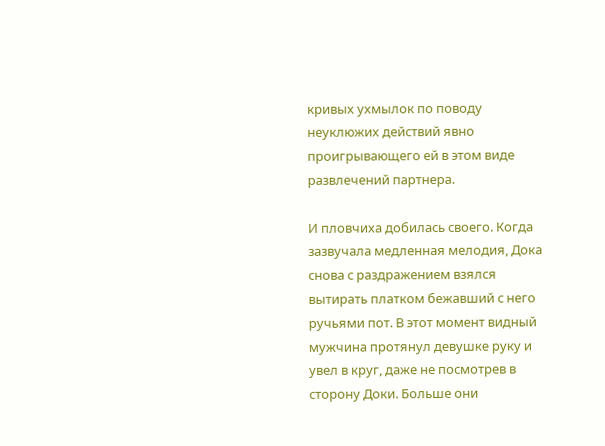кривых ухмылок по поводу неуклюжих действий явно проигрывающего ей в этом виде развлечений партнера.

И пловчиха добилась своего. Когда зазвучала медленная мелодия, Дока снова с раздражением взялся вытирать платком бежавший с него ручьями пот. В этот момент видный мужчина протянул девушке руку и увел в круг, даже не посмотрев в сторону Доки. Больше они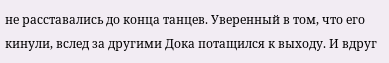не расставались до конца танцев. Уверенный в том, что его кинули, вслед за другими Дока потащился к выходу. И вдруг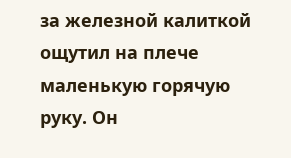за железной калиткой ощутил на плече маленькую горячую руку. Он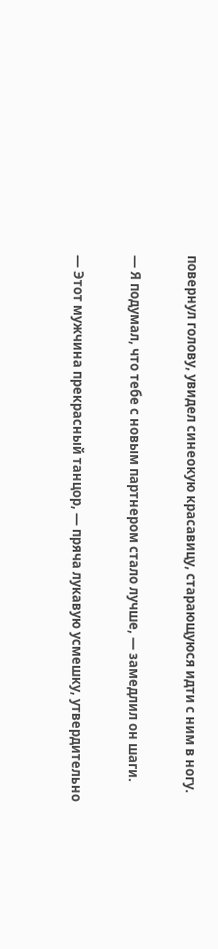повернул голову, увидел синеокую красавицу, старающуюся идти с ним в ногу.

— Я подумал, что тебе с новым партнером стало лучше, — замедлил он шаги.

— Этот мужчина прекрасный танцор, — пряча лукавую усмешку, утвердительно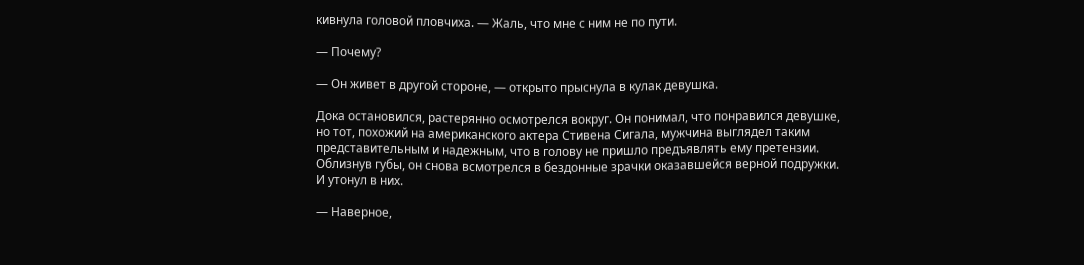кивнула головой пловчиха. — Жаль, что мне с ним не по пути.

— Почему?

— Он живет в другой стороне, — открыто прыснула в кулак девушка.

Дока остановился, растерянно осмотрелся вокруг. Он понимал, что понравился девушке, но тот, похожий на американского актера Стивена Сигала, мужчина выглядел таким представительным и надежным, что в голову не пришло предъявлять ему претензии. Облизнув губы, он снова всмотрелся в бездонные зрачки оказавшейся верной подружки. И утонул в них.

— Наверное,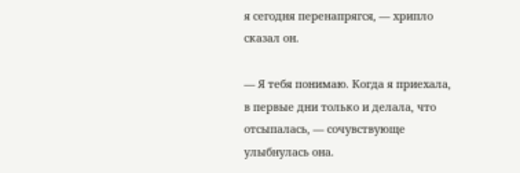я сегодня перенапрягся, — хрипло сказал он.

— Я тебя понимаю. Когда я приехала, в первые дни только и делала, что отсыпалась, — сочувствующе улыбнулась она.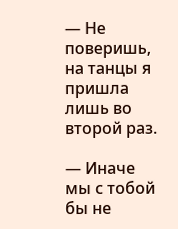— Не поверишь, на танцы я пришла лишь во второй раз.

— Иначе мы с тобой бы не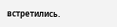встретились.